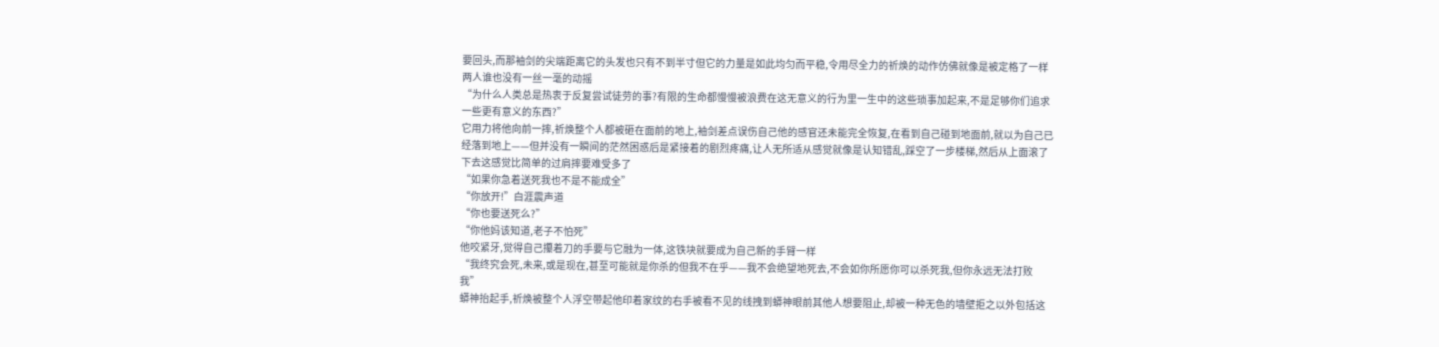要回头,而那袖剑的尖端距离它的头发也只有不到半寸但它的力量是如此均匀而平稳,令用尽全力的祈焕的动作仿佛就像是被定格了一样两人谁也没有一丝一毫的动摇
“为什么人类总是热衷于反复尝试徒劳的事?有限的生命都慢慢被浪费在这无意义的行为里一生中的这些琐事加起来,不是足够你们追求一些更有意义的东西?”
它用力将他向前一摔,祈焕整个人都被砸在面前的地上,袖剑差点误伤自己他的感官还未能完全恢复,在看到自己碰到地面前,就以为自己已经落到地上——但并没有一瞬间的茫然困惑后是紧接着的剧烈疼痛,让人无所适从感觉就像是认知错乱,踩空了一步楼梯,然后从上面滚了下去这感觉比简单的过肩摔要难受多了
“如果你急着送死我也不是不能成全”
“你放开!”白涯震声道
“你也要送死么?”
“你他妈该知道,老子不怕死”
他咬紧牙,觉得自己攥着刀的手要与它融为一体,这铁块就要成为自己新的手臂一样
“我终究会死,未来,或是现在,甚至可能就是你杀的但我不在乎——我不会绝望地死去,不会如你所愿你可以杀死我,但你永远无法打败我”
蟒神抬起手,祈焕被整个人浮空带起他印着家纹的右手被看不见的线拽到蟒神眼前其他人想要阻止,却被一种无色的墙壁拒之以外包括这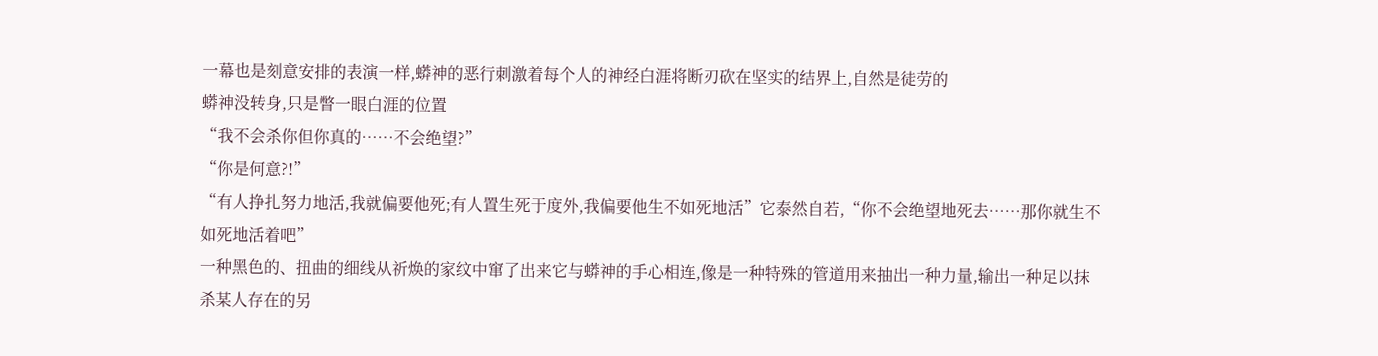一幕也是刻意安排的表演一样,蟒神的恶行刺激着每个人的神经白涯将断刃砍在坚实的结界上,自然是徒劳的
蟒神没转身,只是瞥一眼白涯的位置
“我不会杀你但你真的……不会绝望?”
“你是何意?!”
“有人挣扎努力地活,我就偏要他死;有人置生死于度外,我偏要他生不如死地活”它泰然自若,“你不会绝望地死去……那你就生不如死地活着吧”
一种黑色的、扭曲的细线从祈焕的家纹中窜了出来它与蟒神的手心相连,像是一种特殊的管道用来抽出一种力量,输出一种足以抹杀某人存在的另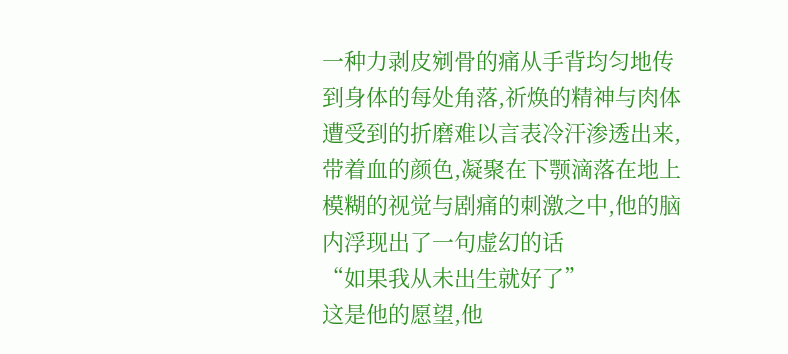一种力剥皮剜骨的痛从手背均匀地传到身体的每处角落,祈焕的精神与肉体遭受到的折磨难以言表冷汗渗透出来,带着血的颜色,凝聚在下颚滴落在地上
模糊的视觉与剧痛的刺激之中,他的脑内浮现出了一句虚幻的话
“如果我从未出生就好了”
这是他的愿望,他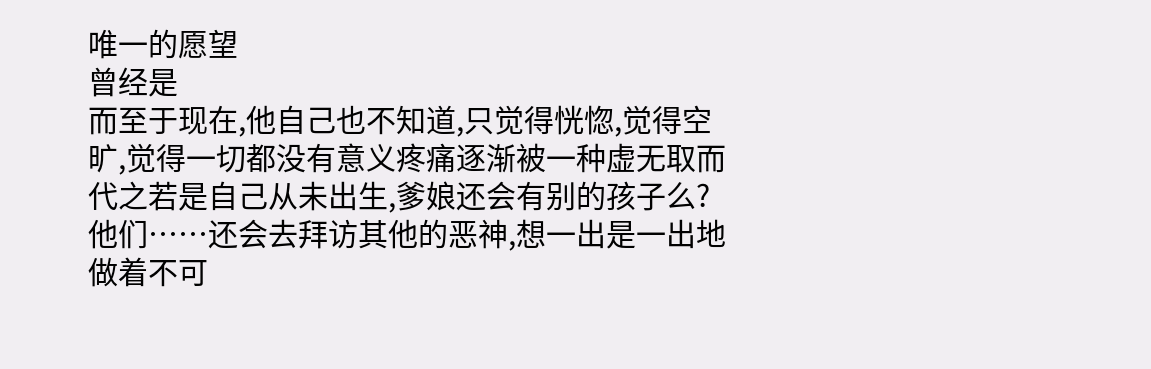唯一的愿望
曾经是
而至于现在,他自己也不知道,只觉得恍惚,觉得空旷,觉得一切都没有意义疼痛逐渐被一种虚无取而代之若是自己从未出生,爹娘还会有别的孩子么?他们……还会去拜访其他的恶神,想一出是一出地做着不可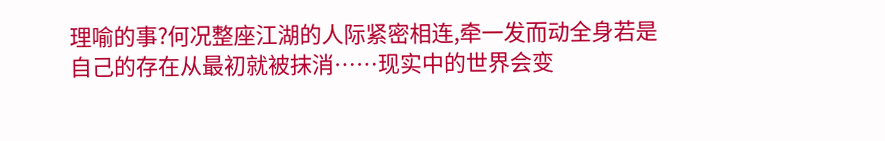理喻的事?何况整座江湖的人际紧密相连,牵一发而动全身若是自己的存在从最初就被抹消……现实中的世界会变